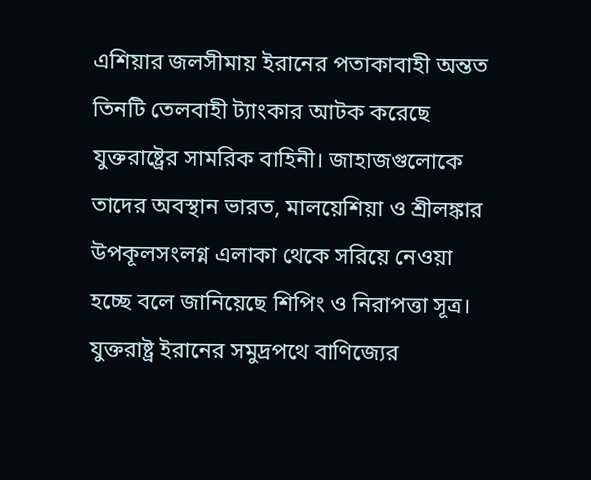এশিয়ার জলসীমায় ইরানের পতাকাবাহী অন্তত তিনটি তেলবাহী ট্যাংকার আটক করেছে যুক্তরাষ্ট্রের সামরিক বাহিনী। জাহাজগুলোকে তাদের অবস্থান ভারত, মালয়েশিয়া ও শ্রীলঙ্কার উপকূলসংলগ্ন এলাকা থেকে সরিয়ে নেওয়া হচ্ছে বলে জানিয়েছে শিপিং ও নিরাপত্তা সূত্র।
যুক্তরাষ্ট্র ইরানের সমুদ্রপথে বাণিজ্যের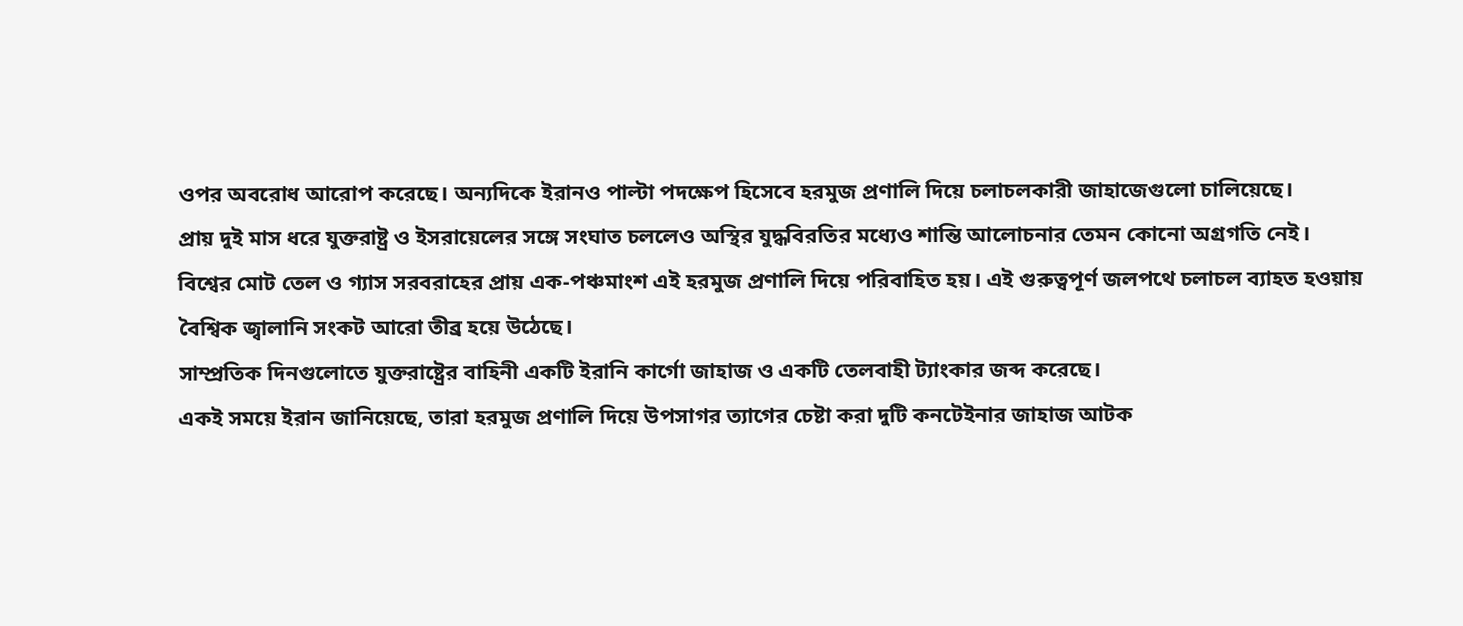ওপর অবরোধ আরোপ করেছে। অন্যদিকে ইরানও পাল্টা পদক্ষেপ হিসেবে হরমুজ প্রণালি দিয়ে চলাচলকারী জাহাজেগুলো চালিয়েছে।
প্রায় দুই মাস ধরে যুক্তরাষ্ট্র ও ইসরায়েলের সঙ্গে সংঘাত চললেও অস্থির যুদ্ধবিরতির মধ্যেও শান্তি আলোচনার তেমন কোনো অগ্রগতি নেই।
বিশ্বের মোট তেল ও গ্যাস সরবরাহের প্রায় এক-পঞ্চমাংশ এই হরমুজ প্রণালি দিয়ে পরিবাহিত হয়। এই গুরুত্বপূর্ণ জলপথে চলাচল ব্যাহত হওয়ায় বৈশ্বিক জ্বালানি সংকট আরো তীব্র হয়ে উঠেছে।
সাম্প্রতিক দিনগুলোতে যুক্তরাষ্ট্রের বাহিনী একটি ইরানি কার্গো জাহাজ ও একটি তেলবাহী ট্যাংকার জব্দ করেছে।
একই সময়ে ইরান জানিয়েছে, তারা হরমুজ প্রণালি দিয়ে উপসাগর ত্যাগের চেষ্টা করা দুটি কনটেইনার জাহাজ আটক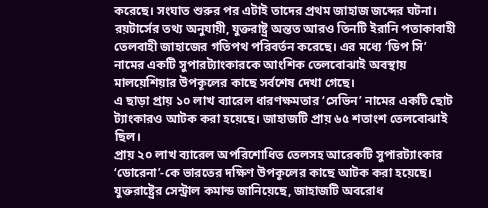করেছে। সংঘাত শুরুর পর এটাই তাদের প্রথম জাহাজ জব্দের ঘটনা।
রয়টার্সের তথ্য অনুযায়ী, যুক্তরাষ্ট্র অন্তত আরও তিনটি ইরানি পতাকাবাহী তেলবাহী জাহাজের গতিপথ পরিবর্তন করেছে। এর মধ্যে ‘ডিপ সি’ নামের একটি সুপারট্যাংকারকে আংশিক তেলবোঝাই অবস্থায় মালয়েশিয়ার উপকূলের কাছে সর্বশেষ দেখা গেছে।
এ ছাড়া প্রায় ১০ লাখ ব্যারেল ধারণক্ষমতার ‘সেভিন’ নামের একটি ছোট ট্যাংকারও আটক করা হয়েছে। জাহাজটি প্রায় ৬৫ শতাংশ তেলবোঝাই ছিল।
প্রায় ২০ লাখ ব্যারেল অপরিশোধিত তেলসহ আরেকটি সুপারট্যাংকার ‘ডোরেনা’-কে ভারতের দক্ষিণ উপকূলের কাছে আটক করা হয়েছে। যুক্তরাষ্ট্রের সেন্ট্রাল কমান্ড জানিয়েছে, জাহাজটি অবরোধ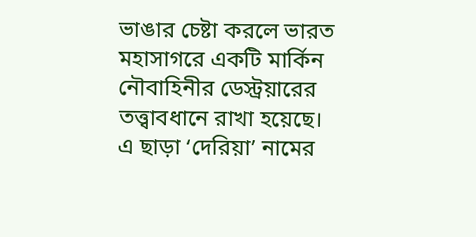ভাঙার চেষ্টা করলে ভারত মহাসাগরে একটি মার্কিন নৌবাহিনীর ডেস্ট্রয়ারের তত্ত্বাবধানে রাখা হয়েছে।
এ ছাড়া ‘দেরিয়া’ নামের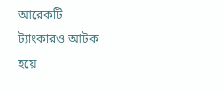আরেকটি ট্যাংকারও আটক হয়ে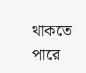থাকতে পারে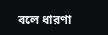বলে ধারণা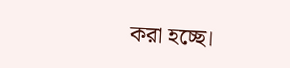করা হচ্ছে।